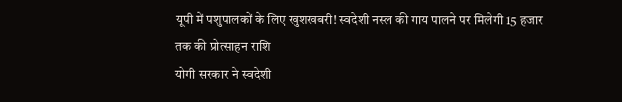यूपी में पशुपालकों के लिए खुशखबरी! स्वदेशी नस्ल की गाय पालने पर मिलेगी 15 हजार तक की प्रोत्साहन राशि
योगी सरकार ने स्वदेशी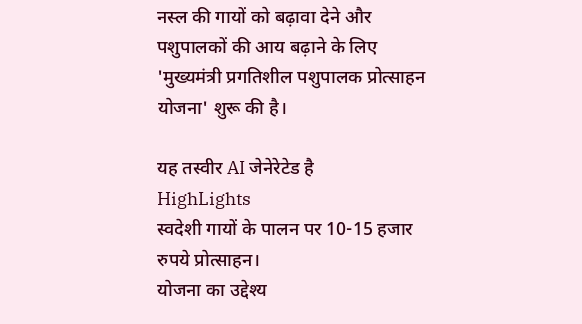नस्ल की गायों को बढ़ावा देने और पशुपालकों की आय बढ़ाने के लिए 'मुख्यमंत्री प्रगतिशील पशुपालक प्रोत्साहन योजना' शुरू की है।

यह तस्वीर AI जेनेरेटेड है
HighLights
स्वदेशी गायों के पालन पर 10-15 हजार रुपये प्रोत्साहन।
योजना का उद्देश्य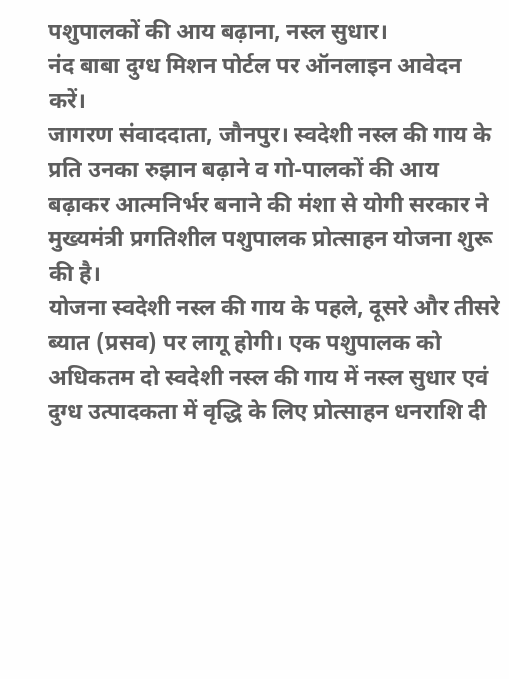पशुपालकों की आय बढ़ाना, नस्ल सुधार।
नंद बाबा दुग्ध मिशन पोर्टल पर ऑनलाइन आवेदन करें।
जागरण संवाददाता, जौनपुर। स्वदेशी नस्ल की गाय के प्रति उनका रुझान बढ़ाने व गो-पालकों की आय बढ़ाकर आत्मनिर्भर बनाने की मंशा से योगी सरकार ने मुख्यमंत्री प्रगतिशील पशुपालक प्रोत्साहन योजना शुरू की है।
योजना स्वदेशी नस्ल की गाय के पहले, दूसरे और तीसरे ब्यात (प्रसव) पर लागू होगी। एक पशुपालक को अधिकतम दो स्वदेशी नस्ल की गाय में नस्ल सुधार एवं दुग्ध उत्पादकता में वृद्धि के लिए प्रोत्साहन धनराशि दी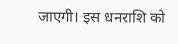जाएगी। इस धनराशि को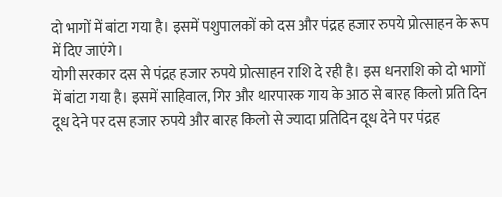दो भागों में बांटा गया है। इसमें पशुपालकों को दस और पंद्रह हजार रुपये प्रोत्साहन के रूप में दिए जाएंगे।
योगी सरकार दस से पंद्रह हजार रुपये प्रोत्साहन राशि दे रही है। इस धनराशि को दो भागों में बांटा गया है। इसमें साहिवाल, गिर और थारपारक गाय के आठ से बारह किलो प्रति दिन दूध देने पर दस हजार रुपये और बारह किलो से ज्यादा प्रतिदिन दूध देने पर पंद्रह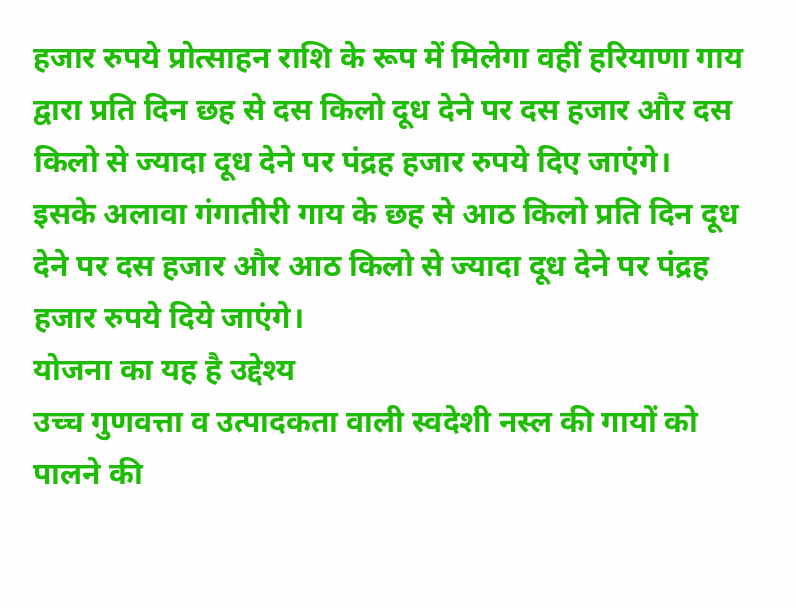हजार रुपये प्रोत्साहन राशि के रूप में मिलेगा वहीं हरियाणा गाय द्वारा प्रति दिन छह से दस किलो दूध देने पर दस हजार और दस किलो से ज्यादा दूध देने पर पंद्रह हजार रुपये दिए जाएंगे।
इसके अलावा गंगातीरी गाय के छह से आठ किलो प्रति दिन दूध देने पर दस हजार और आठ किलो से ज्यादा दूध देने पर पंद्रह हजार रुपये दिये जाएंगे।
योजना का यह है उद्देश्य
उच्च गुणवत्ता व उत्पादकता वाली स्वदेशी नस्ल की गायों को पालने की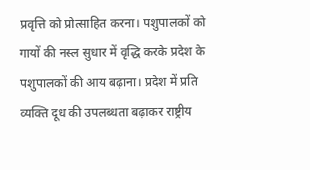प्रवृत्ति को प्रोत्साहित करना। पशुपालकों को गायों की नस्ल सुधार में वृद्धि करके प्रदेश के पशुपालकों की आय बढ़ाना। प्रदेश में प्रति व्यक्ति दूध की उपलब्धता बढ़ाकर राष्ट्रीय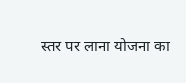स्तर पर लाना योजना का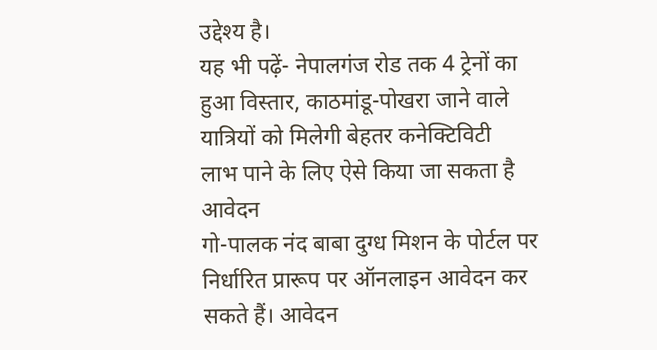उद्देश्य है।
यह भी पढ़ें- नेपालगंज रोड तक 4 ट्रेनों का हुआ विस्तार, काठमांडू-पोखरा जाने वाले यात्रियों को मिलेगी बेहतर कनेक्टिविटी
लाभ पाने के लिए ऐसे किया जा सकता है आवेदन
गो-पालक नंद बाबा दुग्ध मिशन के पोर्टल पर निर्धारित प्रारूप पर ऑनलाइन आवेदन कर सकते हैं। आवेदन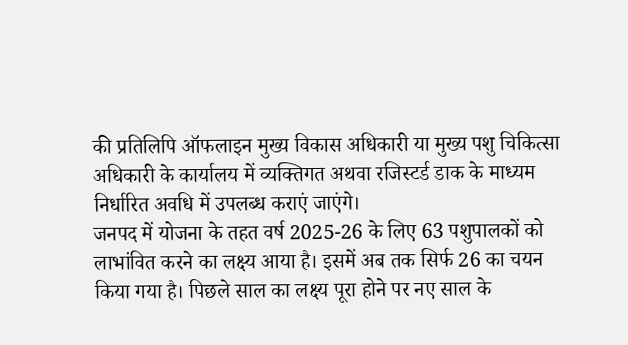की प्रतिलिपि ऑफलाइन मुख्य विकास अधिकारी या मुख्य पशु चिकित्सा अधिकारी के कार्यालय में व्यक्तिगत अथवा रजिस्टर्ड डाक के माध्यम निर्धारित अवधि में उपलब्ध कराएं जाएंगे।
जनपद में योजना के तहत वर्ष 2025-26 के लिए 63 पशुपालकों को लाभांवित करने का लक्ष्य आया है। इसमें अब तक सिर्फ 26 का चयन किया गया है। पिछले साल का लक्ष्य पूरा होने पर नए साल के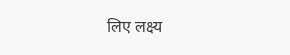लिए लक्ष्य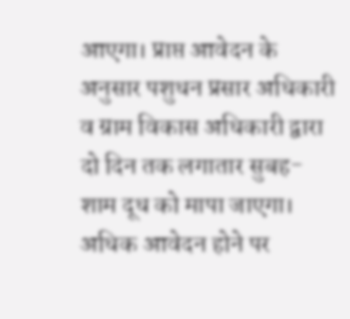आएगा। प्राप्त आवेदन के अनुसार पशुधन प्रसार अधिकारी व ग्राम विकास अधिकारी द्वारा दो दिन तक लगातार सुबह-शाम दूध को मापा जाएगा। अधिक आवेदन होने पर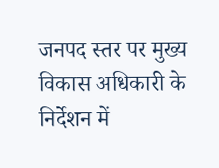जनपद स्तर पर मुख्य विकास अधिकारी के निर्देशन में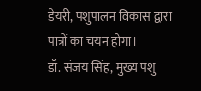डेयरी, पशुपालन विकास द्वारा पात्रों का चयन होगा।
डॉ. संजय सिंह, मुख्य पशु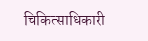चिकित्साधिकारी